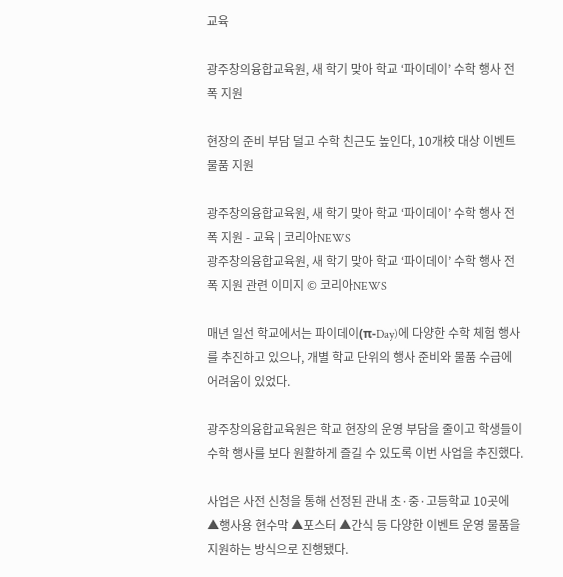교육

광주창의융합교육원, 새 학기 맞아 학교 ‘파이데이’ 수학 행사 전폭 지원

현장의 준비 부담 덜고 수학 친근도 높인다, 10개校 대상 이벤트 물품 지원

광주창의융합교육원, 새 학기 맞아 학교 ‘파이데이’ 수학 행사 전폭 지원 - 교육 | 코리아NEWS
광주창의융합교육원, 새 학기 맞아 학교 ‘파이데이’ 수학 행사 전폭 지원 관련 이미지 © 코리아NEWS

매년 일선 학교에서는 파이데이(π-Day)에 다양한 수학 체험 행사를 추진하고 있으나, 개별 학교 단위의 행사 준비와 물품 수급에 어려움이 있었다.

광주창의융합교육원은 학교 현장의 운영 부담을 줄이고 학생들이 수학 행사를 보다 원활하게 즐길 수 있도록 이번 사업을 추진했다.

사업은 사전 신청을 통해 선정된 관내 초·중·고등학교 10곳에 ▲행사용 현수막 ▲포스터 ▲간식 등 다양한 이벤트 운영 물품을 지원하는 방식으로 진행됐다.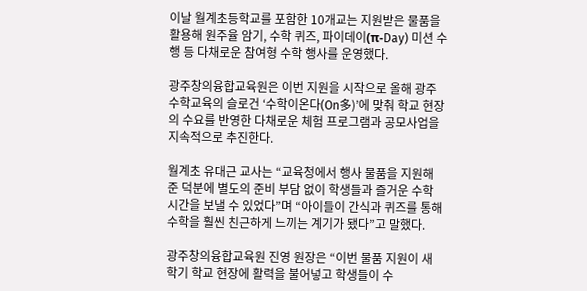이날 월계초등학교를 포함한 10개교는 지원받은 물품을 활용해 원주율 암기, 수학 퀴즈, 파이데이(π-Day) 미션 수행 등 다채로운 참여형 수학 행사를 운영했다.

광주창의융합교육원은 이번 지원을 시작으로 올해 광주 수학교육의 슬로건 ‘수학이온다(On多)’에 맞춰 학교 현장의 수요를 반영한 다채로운 체험 프로그램과 공모사업을 지속적으로 추진한다.

월계초 유대근 교사는 “교육청에서 행사 물품을 지원해 준 덕분에 별도의 준비 부담 없이 학생들과 즐거운 수학 시간을 보낼 수 있었다”며 “아이들이 간식과 퀴즈를 통해 수학을 훨씬 친근하게 느끼는 계기가 됐다”고 말했다.

광주창의융합교육원 진영 원장은 “이번 물품 지원이 새 학기 학교 현장에 활력을 불어넣고 학생들이 수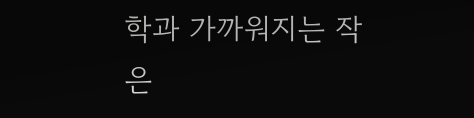학과 가까워지는 작은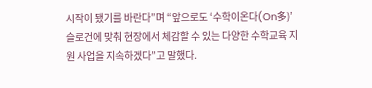시작이 됐기를 바란다”며 “앞으로도 ‘수학이온다(On多)’ 슬로건에 맞춰 현장에서 체감할 수 있는 다양한 수학교육 지원 사업을 지속하겠다”고 말했다.